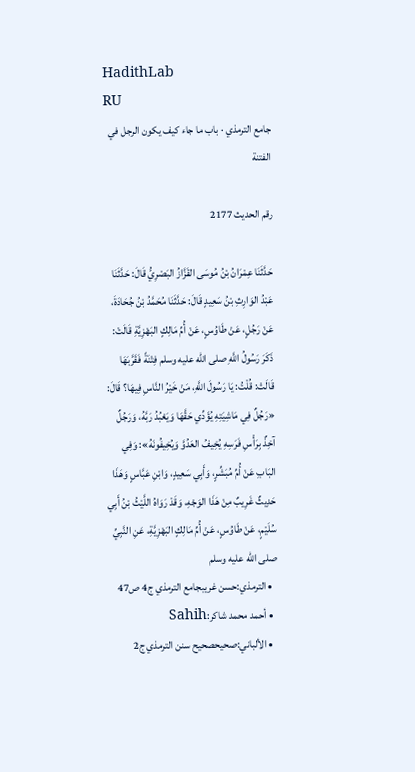HadithLab
RU
جامع الترمذي · باب ما جاء كيف يكون الرجل في الفتنة

رقم الحديث 2177

حَدَّثَنَا عِمْرَانُ بْنُ مُوسَى القَزَّازُ البَصْرِيُّ قَالَ: حَدَّثَنَا عَبْدُ الوَارِثِ بْنُ سَعِيدٍ قَالَ: حَدَّثَنَا مُحَمَّدُ بْنُ جُحَادَةَ، عَنْ رَجُلٍ، عَنْ طَاوُسٍ، عَنْ أُمِّ مَالِكٍ البَهْزِيَّةِ قَالَتْ: ذَكَرَ رَسُولُ اللَّهِ صلى الله عليه وسلم فِتْنَةً فَقَرَّبَهَا قَالَتْ: قُلْتُ: يَا رَسُولَ اللَّهِ، مَنْ خَيْرُ النَّاسِ فِيهَا؟ قَالَ: «رَجُلٌ فِي مَاشِيَتِهِ يُؤَدِّي حَقَّهَا وَيَعْبُدُ رَبَّهُ، وَرَجُلٌ آخِذٌ بِرَأْسِ فَرَسِهِ يُخِيفُ العَدُوَّ وَيُخِيفُونَهُ»: وَفِي البَابِ عَنْ أُمِّ مُبَشِّرٍ، وَأَبِي سَعِيدٍ، وَابْنِ عَبَّاسٍ وَهَذَا حَدِيثٌ غَرِيبٌ مِنْ هَذَا الوَجْهِ، وَقَدْ رَوَاهُ اللَّيْثُ بْنُ أَبِي سُلَيْمٍ، عَنْ طَاوُسٍ، عَنْ أُمِّ مَالِكٍ البَهْزِيَّةِ، عَنِ النَّبِيِّ صلى الله عليه وسلم
  • الترمذي:حسن غريبجامع الترمذي ج4 ص47
  • أحمد محمد شاكر:Sahih
  • الألباني:صحيحصحيح سنن الترمذي ج2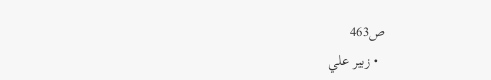ص463
  • زبير علي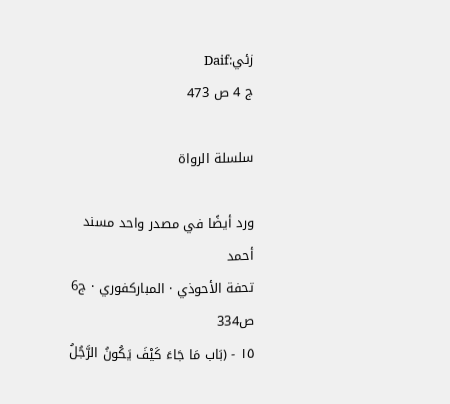زئي:Daif
ج 4 ص 473

سلسلة الرواة

ورد أيضًا في مصدر واحد مسند أحمد
تحفة الأحوذي · المباركفوري · ج6 ص334
١٥ - (بَاب مَا جَاءَ كَيْفَ يَكُونُ الرَّجُلُ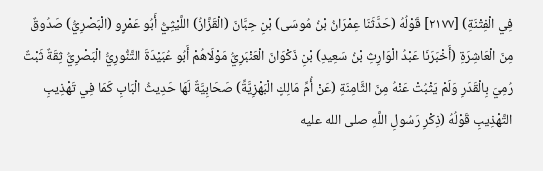فِي الْفِتْنَةِ) [٢١٧٧] قَوْلُهُ (حَدَّثَنَا عِمْرَانُ بْنُ مُوسَى) بْنِ حِبَّانَ (الْقَزَّازُ) اللَّيْثِيُّ أَبُو عَمْرٍو (الْبَصْرِيُّ) صَدُوقٌ مِنَ الْعَاشِرَةِ (أَخْبَرَنَا عَبْدُ الْوَارِثِ بْنُ سَعِيدِ) بْنِ ذَكْوَانَ الْعَنْبَرِيُّ مَوْلَاهُمْ أَبُو عُبَيْدَةَ التَّنُّورِيُّ الْبَصْرِيُّ ثِقَةٌ ثَبْتٌ رُمِيَ بِالْقَدَرِ وَلَمْ يَثْبُتْ عَنْهُ مِنَ الثَّامِنَةِ (عَنْ أُمِّ مَالِكٍ الْبَهْزِيَّةِّ) صَحَابِيَّةٌ لَهَا حَدِيثُ الْبَابِ كَمَا فِي تَهْذِيبِ التَّهْذِيبِ قَوْلُهُ (ذِكْرِ رَسُولِ اللَّهِ صلى الله عليه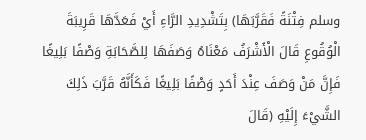وسلم فِتْنَةً فَقَرَّبَهَا) بِتَشْدِيدِ الرَّاءِ أَيْ فَعَدَّهَا قَرِيبَةَ الْوُقُوعِ قَالَ الْأَشْرَفُ مَعْنَاهُ وَصَفَهَا لِلصَّحَابَةِ وَصْفًا بَلِيغًا فَإِنَّ مَنْ وَصَفَ عِنْدَ أَحَدٍ وَصْفًا بَلِيغًا فَكَأَنَّهُ قَرَّبَ ذَلِكَ الشَّيْءَ إِلَيْهِ (قَالَ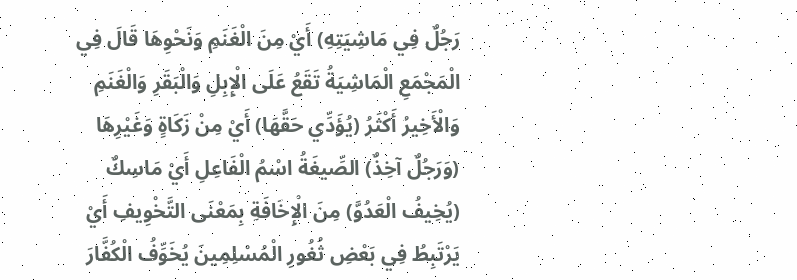رَجُلٌ فِي مَاشِيَتِهِ) أَيْ مِنَ الْغَنَمِ وَنَحْوِهَا قَالَ فِي الْمَجْمَعِ الْمَاشِيَةُ تَقَعُ عَلَى الْإِبِلِ وَالْبَقَرِ وَالْغَنَمِ وَالْأَخِيرُ أَكْثَرُ (يُؤَدِّي حَقَّهَا) أَيْ مِنْ زَكَاةٍ وَغَيْرِهَا (وَرَجُلٌ آخِذٌ) الصِّيغَةُ اسْمُ الْفَاعِلِ أَيْ مَاسِكٌ (يُخِيفُ الْعَدُوَّ) مِنَ الْإِخَافَةِ بِمَعْنَى التَّخْوِيفِ أَيْ يَرْتَبِطُ فِي بَعْضِ ثُغُورِ الْمُسْلِمِينَ يُخَوِّفُ الْكُفَّارَ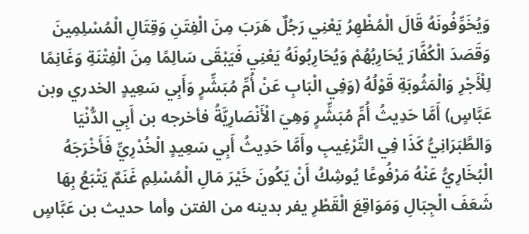وَيُخَوِّفُونَهُ قَالَ الْمُظْهِرُ يَعْنِي رَجُلٌ هَرَبَ مِنَ الْفِتَنِ وَقِتَالِ الْمُسْلِمِينَ وَقَصَدَ الْكُفَّارَ يُحَارِبُهُمْ وَيُحَارِبُونَهُ يَعْنِي فَيَبْقَى سَالِمًا مِنَ الْفِتْنَةِ وَغَانِمًا لِلْأَجْرِ وَالْمَثُوبَةِ قَوْلُهُ (وَفِي الْبَابِ عَنْ أُمِّ مُبَشِّرٍ وَأَبِي سَعِيدٍ الخدري وبن عَبَّاسٍ) أَمَّا حَدِيثُ أُمِّ مُبَشِّرٍ وَهِيَ الْأَنْصَارِيَّةُ فأخرجه بن أَبِي الدُّنْيَا وَالطَّبَرَانِيُّ كَذَا فِي التَّرْغِيبِ وأَمَّا حَدِيثُ أَبِي سَعِيدٍ الْخُدْرِيِّ فَأَخْرَجَهُ الْبُخَارِيُّ عَنْهُ مَرْفُوعًا يُوشِكُ أَنْ يَكُونَ خَيْرَ مَالِ الْمُسْلِمِ غَنَمٌ يَتْبَعُ بِهَا شَعَفَ الْجِبَالِ وَمَوَاقِعَ الْقَطْرِ يفر بدينه من الفتن وأما حديث بن عَبَّاسٍ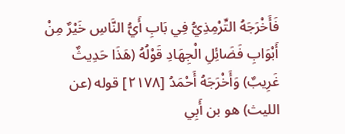فَأَخْرَجَهُ التِّرْمِذِيُّ فِي بَابِ أَيُّ النَّاسِ خَيْرٌ مِنْ أَبْوَابِ فَضَائِلِ الْجِهَادِ قَوْلُهُ (هَذَا حَدِيثٌ غَرِيبٌ) وَأَخْرَجَهُ أَحْمَدُ [٢١٧٨] قوله (عن الليث) هو بن أَبِي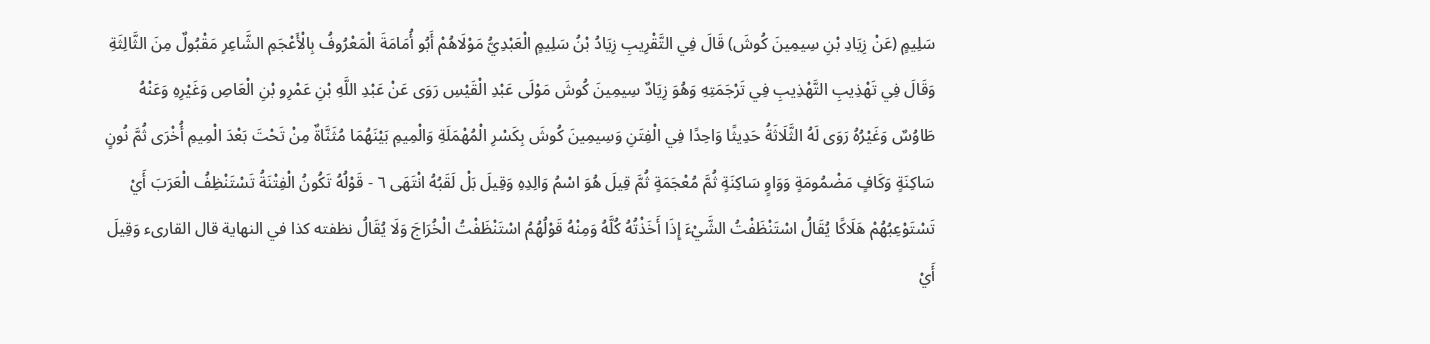سَلِيمٍ (عَنْ زِيَادِ بْنِ سِيمِينَ كُوشَ) قَالَ فِي التَّقْرِيبِ زِيَادُ بْنُ سَلِيمٍ الْعَبْدِيُّ مَوْلَاهُمْ أَبُو أُمَامَةَ الْمَعْرُوفُ بِالْأَعْجَمِ الشَّاعِرِ مَقْبُولٌ مِنَ الثَّالِثَةِ وَقَالَ فِي تَهْذِيبِ التَّهْذِيبِ فِي تَرْجَمَتِهِ وَهُوَ زِيَادٌ سِيمِينَ كُوشَ مَوْلَى عَبْدِ الْقَيْسِ رَوَى عَنْ عَبْدِ اللَّهِ بْنِ عَمْرِو بْنِ الْعَاصِ وَغَيْرِهِ وَعَنْهُ طَاوُسٌ وَغَيْرُهُ رَوَى لَهُ الثَّلَاثَةُ حَدِيثًا وَاحِدًا فِي الْفِتَنِ وَسِيمِينَ كُوشَ بِكَسْرِ الْمُهْمَلَةِ وَالْمِيمِ بَيْنَهُمَا مُثَنَّاةٌ مِنْ تَحْتَ بَعْدَ الْمِيمِ أُخْرَى ثُمَّ نُونٍ سَاكِنَةٍ وَكَافٍ مَضْمُومَةٍ وَوَاوٍ سَاكِنَةٍ ثُمَّ مُعْجَمَةٍ ثُمَّ قِيلَ هُوَ اسْمُ وَالِدِهِ وَقِيلَ بَلْ لَقَبُهُ انْتَهَى ٦ - قَوْلُهُ تَكُونُ الْفِتْنَةُ تَسْتَنْظِفُ الْعَرَبَ أَيْ تَسْتَوْعِبُهُمْ هَلَاكًا يُقَالُ اسْتَنْظَفْتُ الشَّيْءَ إِذَا أَخَذْتُهُ كُلَّهُ وَمِنْهُ قَوْلُهُمُ اسْتَنْظَفْتُ الْخُرَاجَ وَلَا يُقَالُ نظفته كذا في النهاية قال القارىء وَقِيلَ أَيْ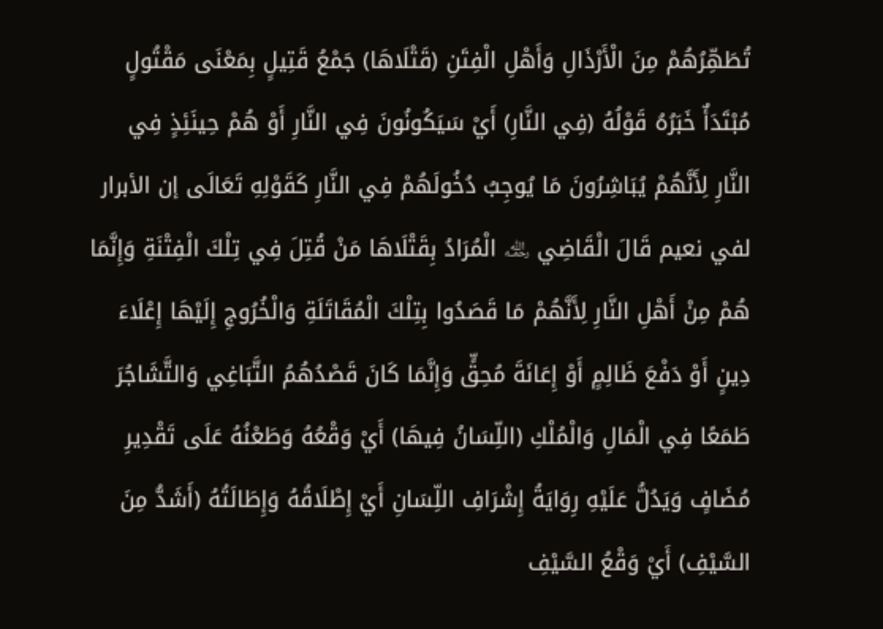تُطَهِّرُهُمْ مِنَ الْأَرْذَالِ وَأَهْلِ الْفِتَنِ (قَتْلَاهَا) جَمْعُ قَتِيلٍ بِمَعْنَى مَقْتُولٍ مُبْتَدَأٌ خَبَرُهُ قَوْلُهُ (فِي النَّارِ) أَيْ سَيَكُونُونَ فِي النَّارِ أَوْ هُمْ حِينَئِذٍ فِي النَّارِ لِأَنَّهُمْ يُبَاشِرُونَ مَا يُوجِبُ دُخُولَهُمْ فِي النَّارِ كَقَوْلِهِ تَعَالَى إن الأبرار لفي نعيم قَالَ الْقَاضِي ﵀ الْمُرَادُ بِقَتْلَاهَا مَنْ قُتِلَ فِي تِلْكَ الْفِتْنَةِ وَإِنَّمَا هُمْ مِنْ أَهْلِ النَّارِ لِأَنَّهُمْ مَا قَصَدُوا بِتِلْكَ الْمُقَاتَلَةِ وَالْخُرُوجِ إِلَيْهَا إِعْلَاءَ دِينٍ أَوْ دَفْعَ ظَالِمٍ أَوْ إِعَانَةَ مُحِقٍّ وَإِنَّمَا كَانَ قَصْدُهُمُ التَّبَاغِي وَالتَّشَاجُرَ طَمَعًا فِي الْمَالِ وَالْمُلْكِ (اللِّسَانُ فِيهَا) أَيْ وَقْعُهُ وَطَعْنُهُ عَلَى تَقْدِيرِ مُضَافٍ وَيَدُلُّ عَلَيْهِ رِوَايَةُ إِشْرَافِ اللِّسَانِ أَيْ إِطْلَاقُهُ وَإِطَالَتُهُ (أَشَدُّ مِنَ السَّيْفِ) أَيْ وَقْعُ السَّيْفِ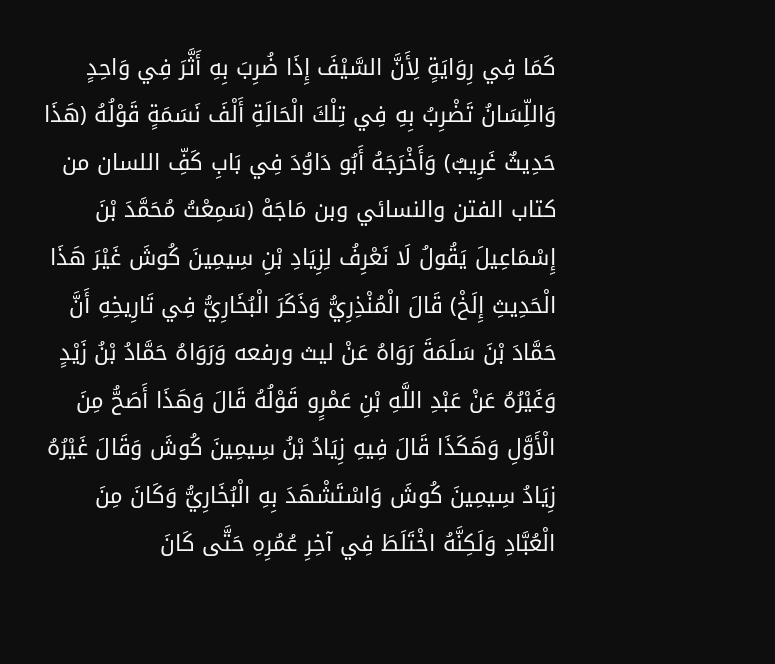كَمَا فِي رِوَايَةٍ لِأَنَّ السَّيْفَ إِذَا ضُرِبَ بِهِ أَثَّرَ فِي وَاحِدٍ وَاللِّسَانُ تَضْرِبُ بِهِ فِي تِلْكَ الْحَالَةِ أَلْفَ نَسَمَةٍ قَوْلُهُ (هَذَا حَدِيثٌ غَرِيبٌ) وَأَخْرَجَهُ أَبُو دَاوُدَ فِي بَابِ كَفِّ اللسان من كتاب الفتن والنسائي وبن مَاجَهْ (سَمِعْتُ مُحَمَّدَ بْنَ إِسْمَاعِيلَ يَقُولُ لَا نَعْرِفُ لِزِيَادِ بْنِ سِيمِينَ كُوشَ غَيْرَ هَذَا الْحَدِيثِ إِلَخْ) قَالَ الْمُنْذِرِيُّ وَذَكَرَ الْبُخَارِيُّ فِي تَارِيخِهِ أَنَّ حَمَّادَ بْنَ سَلَمَةَ رَوَاهُ عَنْ ليث ورفعه وَرَوَاهُ حَمَّادُ بْنُ زَيْدٍ وَغَيْرُهُ عَنْ عَبْدِ اللَّهِ بْنِ عَمْرٍو قَوْلُهُ قَالَ وَهَذَا أَصَحُّ مِنَ الْأَوَّلِ وَهَكَذَا قَالَ فِيهِ زِيَادُ بْنُ سِيمِينَ كُوشَ وَقَالَ غَيْرُهُ زِيَادُ سِيمِينَ كُوشَ وَاسْتَشْهَدَ بِهِ الْبُخَارِيُّ وَكَانَ مِنَ الْعُبَّادِ وَلَكِنَّهُ اخْتَلَطَ فِي آخِرِ عُمُرِهِ حَتَّى كَانَ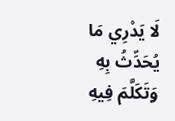لَا يَدْرِي مَا يُحَدِّثُ بِهِ وَتَكَلَّمَ فِيهِ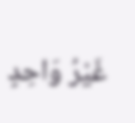غَيْرُ وَاحِدٍ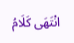انْتَهَى كَلَامُ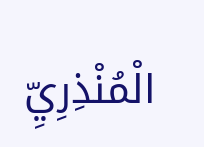الْمُنْذِرِيِّ